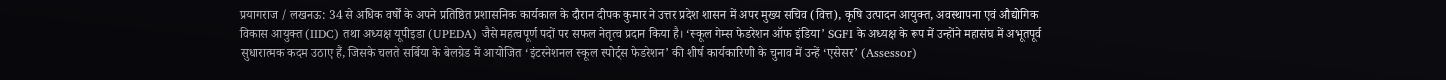प्रयागराज / लखनऊ: 34 से अधिक वर्षों के अपने प्रतिष्ठित प्रशासनिक कार्यकाल के दौरान दीपक कुमार ने उत्तर प्रदेश शासन में अपर मुख्य सचिव (वित्त), कृषि उत्पादन आयुक्त, अवस्थापना एवं औद्योगिक विकास आयुक्त (IIDC) तथा अध्यक्ष यूपीइडा (UPEDA) जैसे महत्वपूर्ण पदों पर सफल नेतृत्व प्रदान किया है। ‘स्कूल गेम्स फेडरेशन ऑफ इंडिया’ SGFI के अध्यक्ष के रूप में उन्होंने महासंघ में अभूतपूर्व सुधारात्मक कदम उठाए हैं, जिसके चलते सर्बिया के बेलग्रेड में आयोजित ‘इंटरनेशनल स्कूल स्पोर्ट्स फेडरेशन’ की शीर्ष कार्यकारिणी के चुनाव में उन्हें ‘एसेसर’ (Assessor)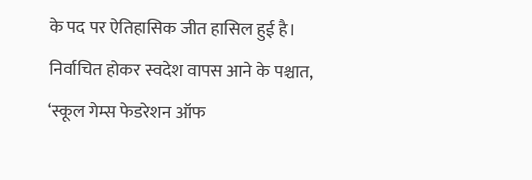के पद पर ऐतिहासिक जीत हासिल हुई है।
निर्वाचित होकर स्वदेश वापस आने के पश्चात, ‘स्कूल गेम्स फेडरेशन ऑफ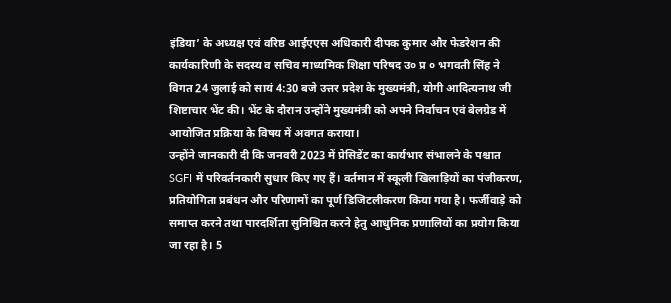इंडिया’ के अध्यक्ष एवं वरिष्ठ आईएएस अधिकारी दीपक कुमार और फेडरेशन की कार्यकारिणी के सदस्य व सचिव माध्यमिक शिक्षा परिषद उ० प्र ० भगवती सिंह ने विगत 24 जुलाई को सायं 4:30 बजे उत्तर प्रदेश के मुख्यमंत्री, योगी आदित्यनाथ जी शिष्टाचार भेंट की। भेंट के दौरान उन्होंने मुख्यमंत्री को अपने निर्वाचन एवं बेलग्रेड में आयोजित प्रक्रिया के विषय में अवगत कराया।
उन्होंने जानकारी दी कि जनवरी 2023 में प्रेसिडेंट का कार्यभार संभालने के पश्चात SGFI में परिवर्तनकारी सुधार किए गए हैं। वर्तमान में स्कूली खिलाड़ियों का पंजीकरण, प्रतियोगिता प्रबंधन और परिणामों का पूर्ण डिजिटलीकरण किया गया है। फर्जीवाड़े को समाप्त करने तथा पारदर्शिता सुनिश्चित करने हेतु आधुनिक प्रणालियों का प्रयोग किया जा रहा है। 5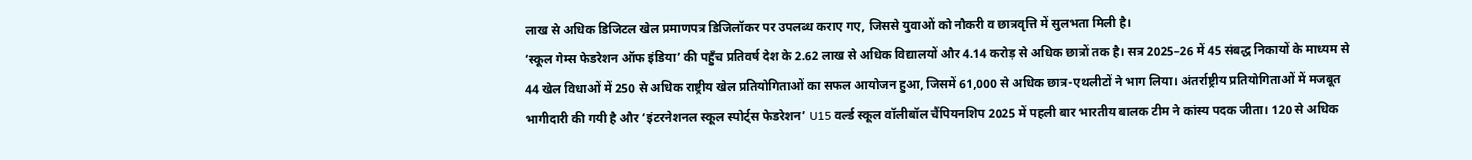लाख से अधिक डिजिटल खेल प्रमाणपत्र डिजिलॉकर पर उपलब्ध कराए गए, जिससे युवाओं को नौकरी व छात्रवृत्ति में सुलभता मिली है।
‘स्कूल गेम्स फेडरेशन ऑफ इंडिया’ की पहुँच प्रतिवर्ष देश के 2.62 लाख से अधिक विद्यालयों और 4.14 करोड़ से अधिक छात्रों तक है। सत्र 2025–26 में 45 संबद्ध निकायों के माध्यम से 44 खेल विधाओं में 250 से अधिक राष्ट्रीय खेल प्रतियोगिताओं का सफल आयोजन हुआ, जिसमें 61,000 से अधिक छात्र-एथलीटों ने भाग लिया। अंतर्राष्ट्रीय प्रतियोगिताओं में मजबूत भागीदारी की गयी है और ‘इंटरनेशनल स्कूल स्पोर्ट्स फेडरेशन’ U15 वर्ल्ड स्कूल वॉलीबॉल चैंपियनशिप 2025 में पहली बार भारतीय बालक टीम ने कांस्य पदक जीता। 120 से अधिक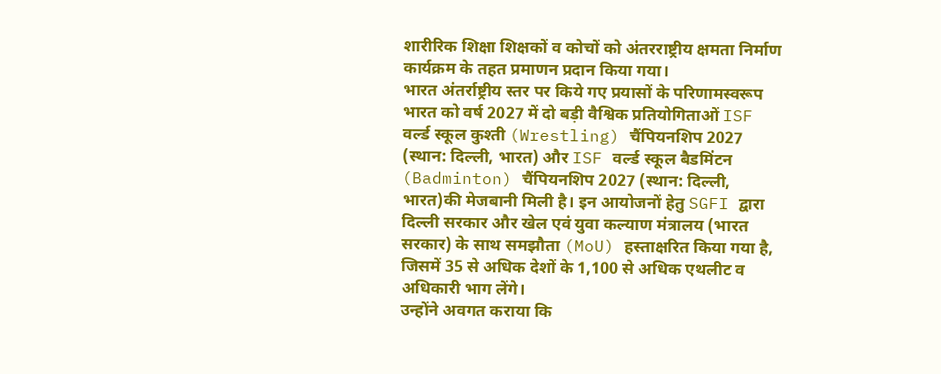शारीरिक शिक्षा शिक्षकों व कोचों को अंतरराष्ट्रीय क्षमता निर्माण कार्यक्रम के तहत प्रमाणन प्रदान किया गया।
भारत अंतर्राष्ट्रीय स्तर पर किये गए प्रयासों के परिणामस्वरूप भारत को वर्ष 2027 में दो बड़ी वैश्विक प्रतियोगिताओं ISF वर्ल्ड स्कूल कुश्ती (Wrestling) चैंपियनशिप 2027 (स्थान: दिल्ली, भारत) और ISF वर्ल्ड स्कूल बैडमिंटन (Badminton) चैंपियनशिप 2027 (स्थान: दिल्ली, भारत)की मेजबानी मिली है। इन आयोजनों हेतु SGFI द्वारा दिल्ली सरकार और खेल एवं युवा कल्याण मंत्रालय (भारत सरकार) के साथ समझौता (MoU) हस्ताक्षरित किया गया है, जिसमें 35 से अधिक देशों के 1,100 से अधिक एथलीट व अधिकारी भाग लेंगे।
उन्होंने अवगत कराया कि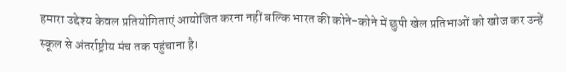हमारा उद्देश्य केवल प्रतियोगिताएं आयोजित करना नहीं बल्कि भारत की कोने-कोने में छुपी खेल प्रतिभाओं को खोज कर उन्हें स्कूल से अंतर्राष्ट्रीय मंच तक पहुंचाना है।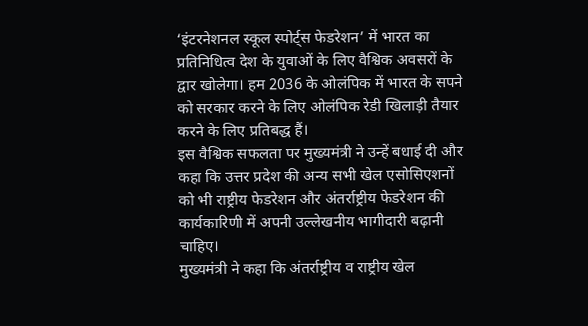‘इंटरनेशनल स्कूल स्पोर्ट्स फेडरेशन’ में भारत का प्रतिनिधित्व देश के युवाओं के लिए वैश्विक अवसरों के द्वार खोलेगा। हम 2036 के ओलंपिक में भारत के सपने को सरकार करने के लिए ओलंपिक रेडी खिलाड़ी तैयार करने के लिए प्रतिबद्ध हैं।
इस वैश्विक सफलता पर मुख्यमंत्री ने उन्हें बधाई दी और कहा कि उत्तर प्रदेश की अन्य सभी खेल एसोसिएशनों को भी राष्ट्रीय फेडरेशन और अंतर्राष्ट्रीय फेडरेशन की कार्यकारिणी में अपनी उल्लेखनीय भागीदारी बढ़ानी चाहिए।
मुख्यमंत्री ने कहा कि अंतर्राष्ट्रीय व राष्ट्रीय खेल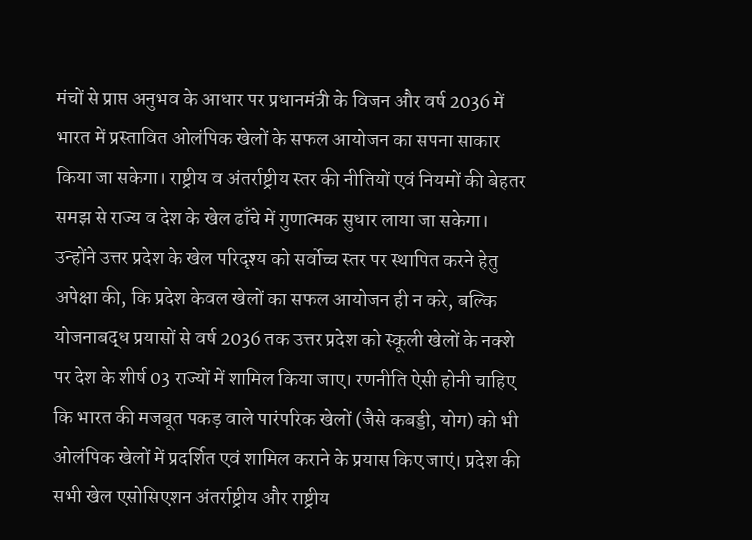मंचों से प्राप्त अनुभव के आधार पर प्रधानमंत्री के विजन और वर्ष 2036 में भारत में प्रस्तावित ओलंपिक खेलों के सफल आयोजन का सपना साकार किया जा सकेगा। राष्ट्रीय व अंतर्राष्ट्रीय स्तर की नीतियों एवं नियमों की बेहतर समझ से राज्य व देश के खेल ढाँचे में गुणात्मक सुधार लाया जा सकेगा।
उन्होंने उत्तर प्रदेश के खेल परिदृश्य को सर्वोच्च स्तर पर स्थापित करने हेतु अपेक्षा की, कि प्रदेश केवल खेलों का सफल आयोजन ही न करे, बल्कि योजनाबद्ध प्रयासों से वर्ष 2036 तक उत्तर प्रदेश को स्कूली खेलों के नक्शे पर देश के शीर्ष 03 राज्यों में शामिल किया जाए। रणनीति ऐसी होनी चाहिए कि भारत की मजबूत पकड़ वाले पारंपरिक खेलों (जैसे कबड्डी, योग) को भी ओलंपिक खेलों में प्रदर्शित एवं शामिल कराने के प्रयास किए जाएं। प्रदेश की सभी खेल एसोसिएशन अंतर्राष्ट्रीय और राष्ट्रीय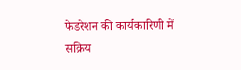फेडरेशन की कार्यकारिणी में सक्रिय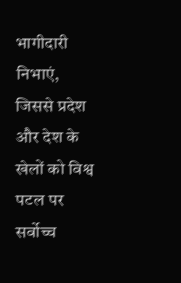भागीदारी निभाएं, जिससे प्रदेश और देश के खेलों को विश्व पटल पर सर्वोच्च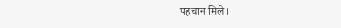पहचान मिले।